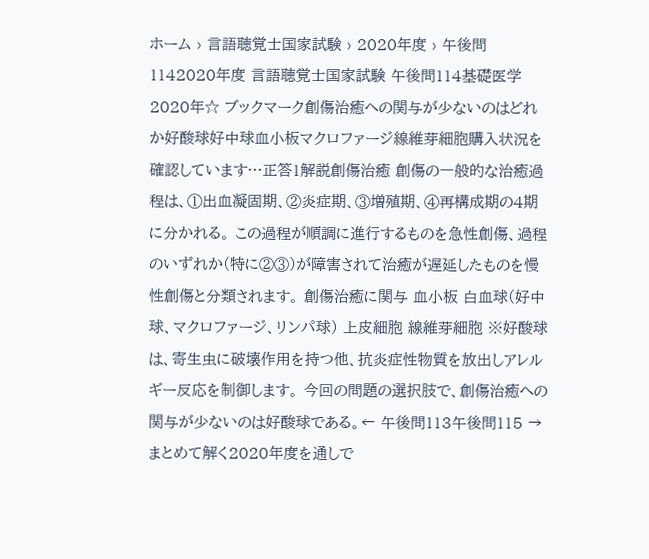ホーム › 言語聴覚士国家試験 › 2020年度 › 午後問1142020年度 言語聴覚士国家試験 午後問114基礎医学2020年☆ ブックマーク創傷治癒への関与が少ないのはどれか好酸球好中球血小板マクロファージ線維芽細胞購入状況を確認しています…正答1解説創傷治癒 創傷の一般的な治癒過程は、①出血凝固期、②炎症期、③増殖期、④再構成期の4期に分かれる。 この過程が順調に進行するものを急性創傷、過程のいずれか(特に②③)が障害されて治癒が遅延したものを慢性創傷と分類されます。 創傷治癒に関与 血小板 白血球(好中球、マクロファージ、リンパ球) 上皮細胞 線維芽細胞 ※好酸球は、寄生虫に破壊作用を持つ他、抗炎症性物質を放出しアレルギー反応を制御します。 今回の問題の選択肢で、創傷治癒への関与が少ないのは好酸球である。← 午後問113午後問115 →まとめて解く2020年度を通しで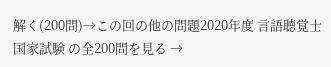解く(200問)→この回の他の問題2020年度 言語聴覚士国家試験 の全200問を見る →